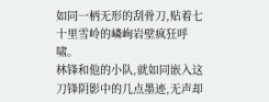如同一柄无形的刮骨刀,贴着七十里雪岭的嶙峋岩壁疯狂呼啸。
林锋和他的小队,就如同嵌入这刀锋阴影中的几点墨迹,无声却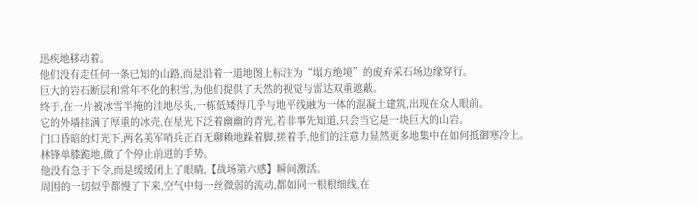迅疾地移动着。
他们没有走任何一条已知的山路,而是沿着一道地图上标注为“塌方绝境”的废弃采石场边缘穿行。
巨大的岩石断层和常年不化的积雪,为他们提供了天然的视觉与雷达双重遮蔽。
终于,在一片被冰雪半掩的洼地尽头,一栋低矮得几乎与地平线融为一体的混凝土建筑,出现在众人眼前。
它的外墙挂满了厚重的冰壳,在星光下泛着幽幽的青光,若非事先知道,只会当它是一块巨大的山岩。
门口昏暗的灯光下,两名美军哨兵正百无聊赖地跺着脚,搓着手,他们的注意力显然更多地集中在如何抵御寒冷上。
林锋单膝跪地,做了个停止前进的手势。
他没有急于下令,而是缓缓闭上了眼睛,【战场第六感】瞬间激活。
周围的一切似乎都慢了下来,空气中每一丝微弱的流动,都如同一根根细线,在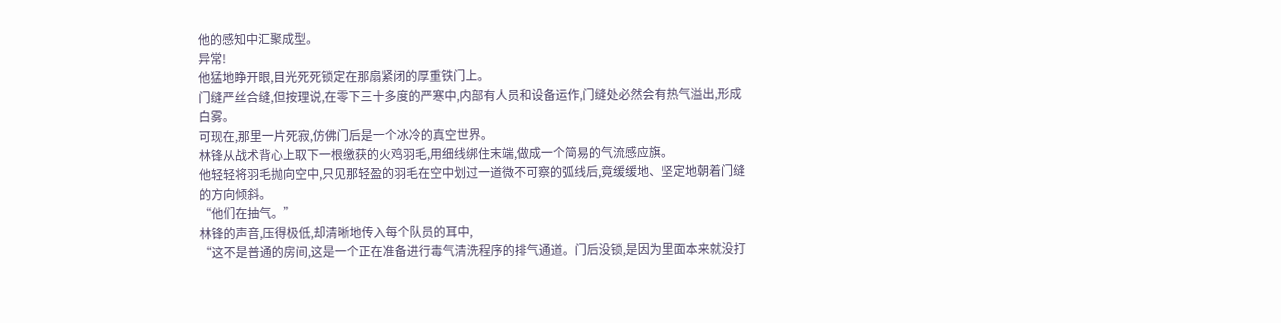他的感知中汇聚成型。
异常!
他猛地睁开眼,目光死死锁定在那扇紧闭的厚重铁门上。
门缝严丝合缝,但按理说,在零下三十多度的严寒中,内部有人员和设备运作,门缝处必然会有热气溢出,形成白雾。
可现在,那里一片死寂,仿佛门后是一个冰冷的真空世界。
林锋从战术背心上取下一根缴获的火鸡羽毛,用细线绑住末端,做成一个简易的气流感应旗。
他轻轻将羽毛抛向空中,只见那轻盈的羽毛在空中划过一道微不可察的弧线后,竟缓缓地、坚定地朝着门缝的方向倾斜。
“他们在抽气。”
林锋的声音,压得极低,却清晰地传入每个队员的耳中,
“这不是普通的房间,这是一个正在准备进行毒气清洗程序的排气通道。门后没锁,是因为里面本来就没打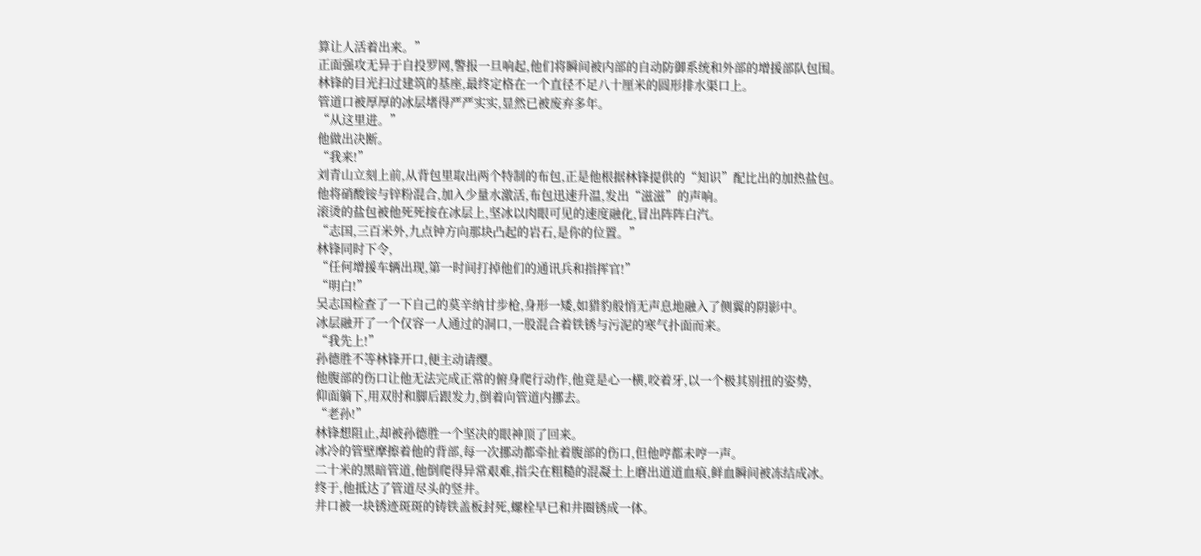算让人活着出来。”
正面强攻无异于自投罗网,警报一旦响起,他们将瞬间被内部的自动防御系统和外部的增援部队包围。
林锋的目光扫过建筑的基座,最终定格在一个直径不足八十厘米的圆形排水渠口上。
管道口被厚厚的冰层堵得严严实实,显然已被废弃多年。
“从这里进。”
他做出决断。
“我来!”
刘青山立刻上前,从背包里取出两个特制的布包,正是他根据林锋提供的“知识”配比出的加热盐包。
他将硝酸铵与锌粉混合,加入少量水激活,布包迅速升温,发出“滋滋”的声响。
滚烫的盐包被他死死按在冰层上,坚冰以肉眼可见的速度融化,冒出阵阵白汽。
“志国,三百米外,九点钟方向那块凸起的岩石,是你的位置。”
林锋同时下令,
“任何增援车辆出现,第一时间打掉他们的通讯兵和指挥官!”
“明白!”
吴志国检查了一下自己的莫辛纳甘步枪,身形一矮,如猎豹般悄无声息地融入了侧翼的阴影中。
冰层融开了一个仅容一人通过的洞口,一股混合着铁锈与污泥的寒气扑面而来。
“我先上!”
孙德胜不等林锋开口,便主动请缨。
他腹部的伤口让他无法完成正常的俯身爬行动作,他竟是心一横,咬着牙,以一个极其别扭的姿势,
仰面躺下,用双肘和脚后跟发力,倒着向管道内挪去。
“老孙!”
林锋想阻止,却被孙德胜一个坚决的眼神顶了回来。
冰冷的管壁摩擦着他的背部,每一次挪动都牵扯着腹部的伤口,但他哼都未哼一声。
二十米的黑暗管道,他倒爬得异常艰难,指尖在粗糙的混凝土上磨出道道血痕,鲜血瞬间被冻结成冰。
终于,他抵达了管道尽头的竖井。
井口被一块锈迹斑斑的铸铁盖板封死,螺栓早已和井圈锈成一体。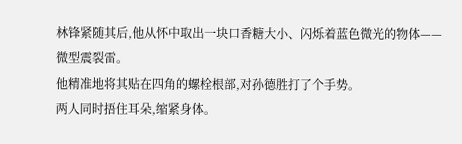林锋紧随其后,他从怀中取出一块口香糖大小、闪烁着蓝色微光的物体——
微型震裂雷。
他精准地将其贴在四角的螺栓根部,对孙德胜打了个手势。
两人同时捂住耳朵,缩紧身体。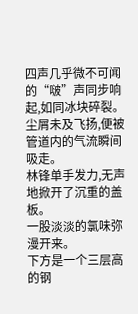四声几乎微不可闻的“啵”声同步响起,如同冰块碎裂。
尘屑未及飞扬,便被管道内的气流瞬间吸走。
林锋单手发力,无声地掀开了沉重的盖板。
一股淡淡的氯味弥漫开来。
下方是一个三层高的钢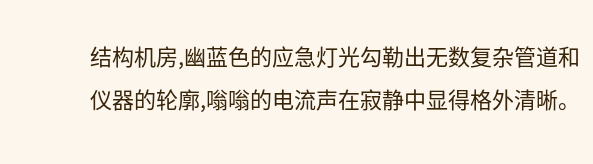结构机房,幽蓝色的应急灯光勾勒出无数复杂管道和仪器的轮廓,嗡嗡的电流声在寂静中显得格外清晰。